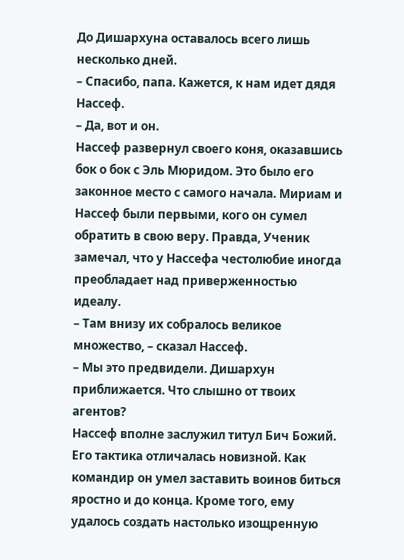До Дишархуна оставалось всего лишь несколько дней.
– Спасибо, папа. Кажется, к нам идет дядя Нассеф.
– Да, вот и он.
Нассеф развернул своего коня, оказавшись бок о бок с Эль Мюридом. Это было его законное место с самого начала. Мириам и Нассеф были первыми, кого он сумел обратить в свою веру. Правда, Ученик замечал, что у Нассефа честолюбие иногда преобладает над приверженностью идеалу.
– Там внизу их собралось великое множество, – сказал Нассеф.
– Мы это предвидели. Дишархун приближается. Что слышно от твоих агентов?
Нассеф вполне заслужил титул Бич Божий. Его тактика отличалась новизной. Как командир он умел заставить воинов биться яростно и до конца. Кроме того, ему удалось создать настолько изощренную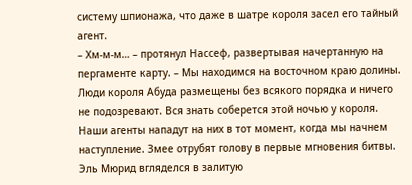систему шпионажа, что даже в шатре короля засел его тайный агент.
– Хм-м-м… – протянул Нассеф, развертывая начертанную на пергаменте карту. – Мы находимся на восточном краю долины. Люди короля Абуда размещены без всякого порядка и ничего не подозревают. Вся знать соберется этой ночью у короля. Наши агенты нападут на них в тот момент, когда мы начнем наступление. Змее отрубят голову в первые мгновения битвы.
Эль Мюрид вгляделся в залитую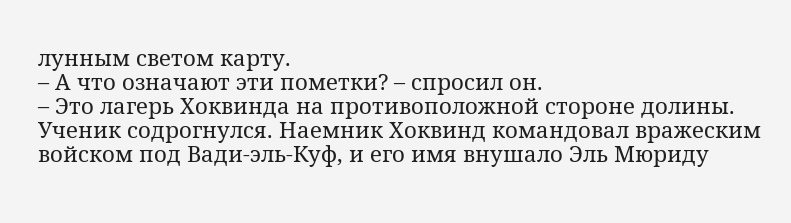лунным светом карту.
– А что означают эти пометки? – спросил он.
– Это лагерь Хоквинда на противоположной стороне долины.
Ученик содрогнулся. Наемник Хоквинд командовал вражеским войском под Вади-эль-Куф, и его имя внушало Эль Мюриду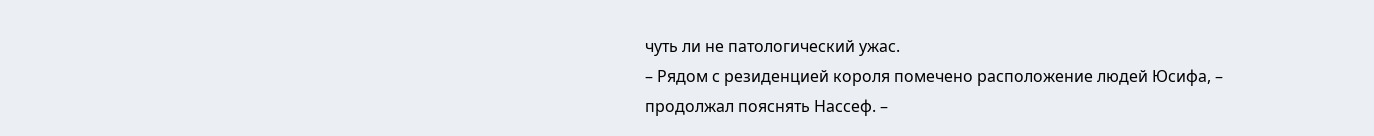чуть ли не патологический ужас.
– Рядом с резиденцией короля помечено расположение людей Юсифа, – продолжал пояснять Нассеф. –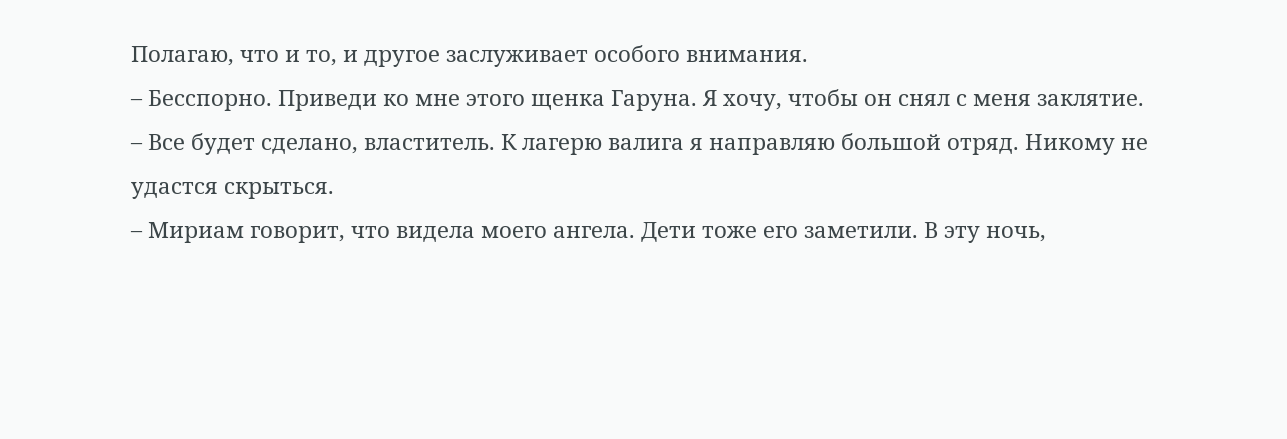Полагаю, что и то, и другое заслуживает особого внимания.
– Бесспорно. Приведи ко мне этого щенка Гаруна. Я хочу, чтобы он снял с меня заклятие.
– Все будет сделано, властитель. К лагерю валига я направляю большой отряд. Никому не удастся скрыться.
– Мириам говорит, что видела моего ангела. Дети тоже его заметили. В эту ночь,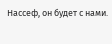Нассеф, он будет с нами.